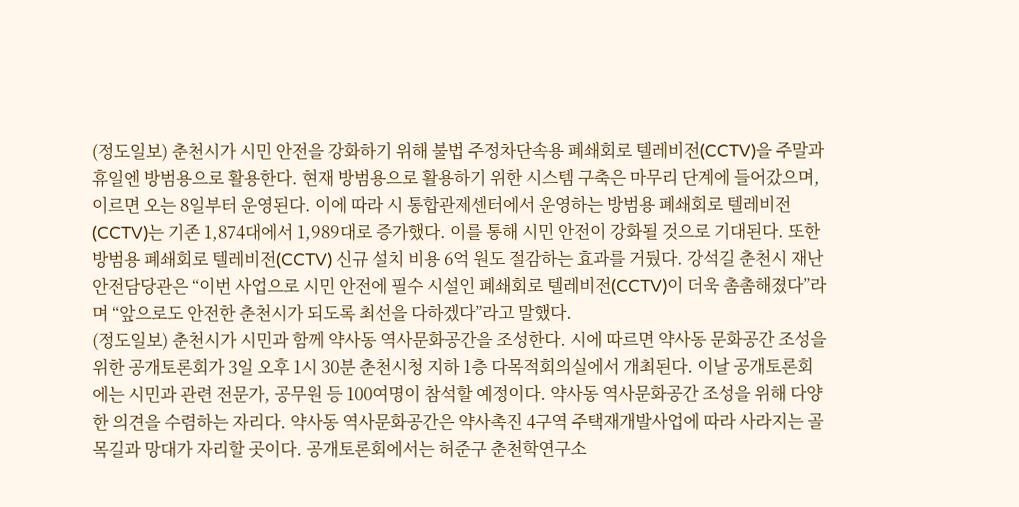(정도일보) 춘천시가 시민 안전을 강화하기 위해 불법 주정차단속용 폐쇄회로 텔레비전(CCTV)을 주말과 휴일엔 방범용으로 활용한다. 현재 방범용으로 활용하기 위한 시스템 구축은 마무리 단계에 들어갔으며, 이르면 오는 8일부터 운영된다. 이에 따라 시 통합관제센터에서 운영하는 방범용 폐쇄회로 텔레비전(CCTV)는 기존 1,874대에서 1,989대로 증가했다. 이를 통해 시민 안전이 강화될 것으로 기대된다. 또한 방범용 폐쇄회로 텔레비전(CCTV) 신규 설치 비용 6억 원도 절감하는 효과를 거뒀다. 강석길 춘천시 재난안전담당관은 “이번 사업으로 시민 안전에 필수 시설인 폐쇄회로 텔레비전(CCTV)이 더욱 촘촘해졌다”라며 “앞으로도 안전한 춘천시가 되도록 최선을 다하겠다”라고 말했다.
(정도일보) 춘천시가 시민과 함께 약사동 역사문화공간을 조성한다. 시에 따르면 약사동 문화공간 조성을 위한 공개토론회가 3일 오후 1시 30분 춘천시청 지하 1층 다목적회의실에서 개최된다. 이날 공개토론회에는 시민과 관련 전문가, 공무원 등 100여명이 참석할 예정이다. 약사동 역사문화공간 조성을 위해 다양한 의견을 수렴하는 자리다. 약사동 역사문화공간은 약사촉진 4구역 주택재개발사업에 따라 사라지는 골목길과 망대가 자리할 곳이다. 공개토론회에서는 허준구 춘천학연구소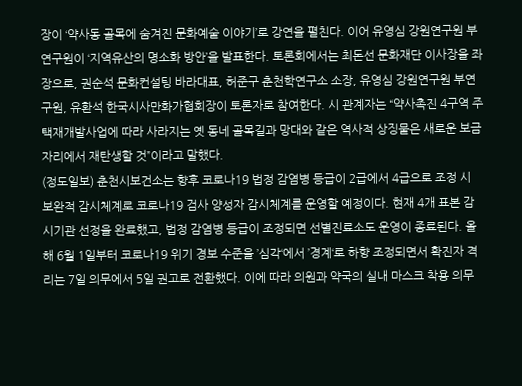장이 ‘약사동 골목에 숨겨진 문화예술 이야기’로 강연을 펼친다. 이어 유영심 강원연구원 부연구원이 ‘지역유산의 명소화 방안’을 발표한다. 토론회에서는 최돈선 문화재단 이사장을 좌장으로, 권순석 문화컨설팅 바라대표, 허준구 춘천학연구소 소장, 유영심 강원연구원 부연구원, 유환석 한국시사만화가협회장이 토론자로 참여한다. 시 관계자는 “약사촉진 4구역 주택재개발사업에 따라 사라지는 옛 동네 골목길과 망대와 같은 역사적 상징물은 새로운 보금자리에서 재탄생할 것”이라고 말했다.
(정도일보) 춘천시보건소는 향후 코로나19 법정 감염병 등급이 2급에서 4급으로 조정 시 보완적 감시체계로 코로나19 검사 양성자 감시체계를 운영할 예정이다. 현재 4개 표본 감시기관 선정을 완료했고, 법정 감염병 등급이 조정되면 선별진료소도 운영이 종료된다. 올해 6월 1일부터 코로나19 위기 경보 수준을 ’심각‘에서 ’경계‘로 하향 조정되면서 확진자 격리는 7일 의무에서 5일 권고로 전환했다. 이에 따라 의원과 약국의 실내 마스크 착용 의무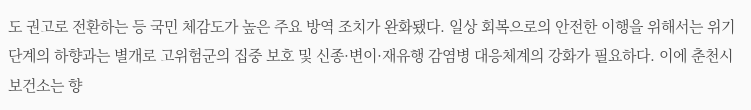도 권고로 전환하는 등 국민 체감도가 높은 주요 방역 조치가 완화됐다. 일상 회복으로의 안전한 이행을 위해서는 위기 단계의 하향과는 별개로 고위험군의 집중 보호 및 신종·변이·재유행 감염병 대응체계의 강화가 필요하다. 이에 춘천시보건소는 향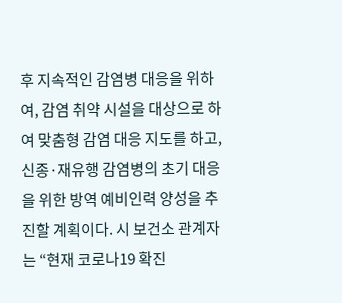후 지속적인 감염병 대응을 위하여, 감염 취약 시설을 대상으로 하여 맞춤형 감염 대응 지도를 하고, 신종·재유행 감염병의 초기 대응을 위한 방역 예비인력 양성을 추진할 계획이다. 시 보건소 관계자는 “현재 코로나19 확진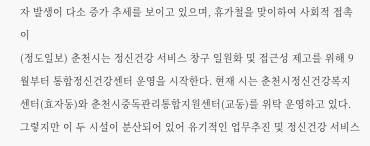자 발생이 다소 증가 추세를 보이고 있으며, 휴가철을 맞이하여 사회적 접촉이
(정도일보) 춘천시는 정신건강 서비스 창구 일원화 및 접근성 제고를 위해 9월부터 통합정신건강센터 운영을 시작한다. 현재 시는 춘천시정신건강복지센터(효자동)와 춘천시중독관리통합지원센터(교동)를 위탁 운영하고 있다. 그렇지만 이 두 시설이 분산되어 있어 유기적인 업무추진 및 정신건강 서비스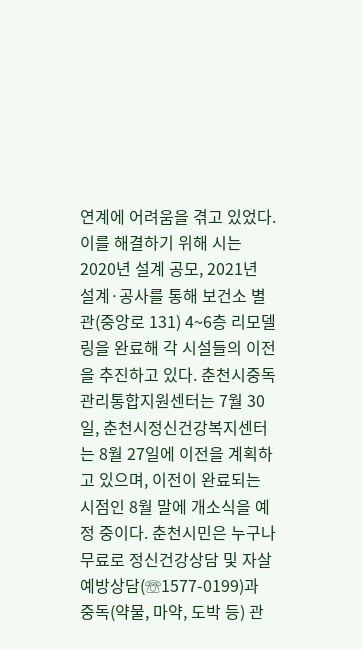연계에 어려움을 겪고 있었다. 이를 해결하기 위해 시는 2020년 설계 공모, 2021년 설계·공사를 통해 보건소 별관(중앙로 131) 4~6층 리모델링을 완료해 각 시설들의 이전을 추진하고 있다. 춘천시중독관리통합지원센터는 7월 30일, 춘천시정신건강복지센터는 8월 27일에 이전을 계획하고 있으며, 이전이 완료되는 시점인 8월 말에 개소식을 예정 중이다. 춘천시민은 누구나 무료로 정신건강상담 및 자살예방상담(☏1577-0199)과 중독(약물, 마약, 도박 등) 관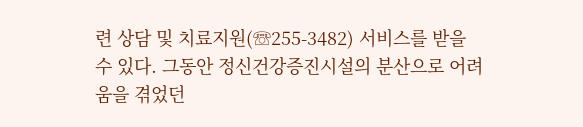련 상담 및 치료지원(☏255-3482) 서비스를 받을 수 있다. 그동안 정신건강증진시설의 분산으로 어려움을 겪었던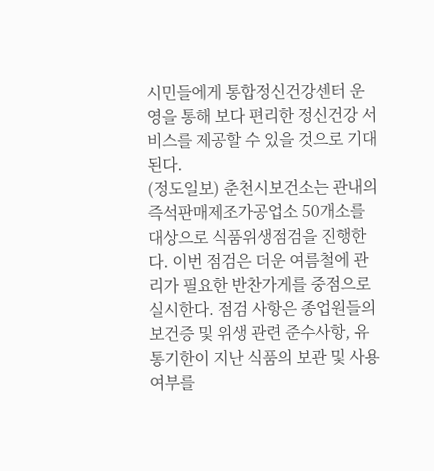시민들에게 통합정신건강센터 운영을 통해 보다 편리한 정신건강 서비스를 제공할 수 있을 것으로 기대된다.
(정도일보) 춘천시보건소는 관내의 즉석판매제조가공업소 50개소를 대상으로 식품위생점검을 진행한다. 이번 점검은 더운 여름철에 관리가 필요한 반찬가게를 중점으로 실시한다. 점검 사항은 종업원들의 보건증 및 위생 관련 준수사항, 유통기한이 지난 식품의 보관 및 사용 여부를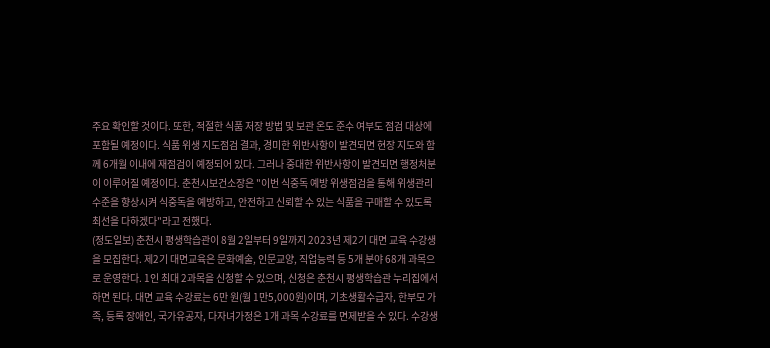주요 확인할 것이다. 또한, 적절한 식품 저장 방법 및 보관 온도 준수 여부도 점검 대상에 포함될 예정이다. 식품 위생 지도점검 결과, 경미한 위반사항이 발견되면 현장 지도와 함께 6개월 이내에 재점검이 예정되어 있다. 그러나 중대한 위반사항이 발견되면 행정처분이 이루어질 예정이다. 춘천시보건소장은 "이번 식중독 예방 위생점검을 통해 위생관리 수준을 향상시켜 식중독을 예방하고, 안전하고 신뢰할 수 있는 식품을 구매할 수 있도록 최선을 다하겠다"라고 전했다.
(정도일보) 춘천시 평생학습관이 8월 2일부터 9일까지 2023년 제2기 대면 교육 수강생을 모집한다. 제2기 대면교육은 문화예술, 인문교양, 직업능력 등 5개 분야 68개 과목으로 운영한다. 1인 최대 2과목을 신청할 수 있으며, 신청은 춘천시 평생학습관 누리집에서 하면 된다. 대면 교육 수강료는 6만 원(월 1만5,000원)이며, 기초생활수급자, 한부모 가족, 등록 장애인, 국가유공자, 다자녀가정은 1개 과목 수강료를 면제받을 수 있다. 수강생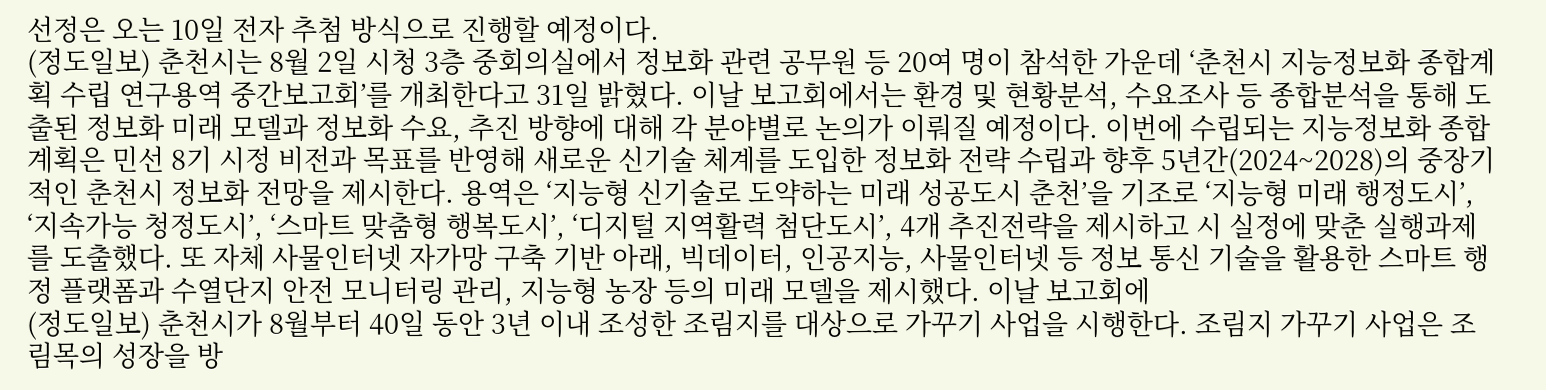선정은 오는 10일 전자 추첨 방식으로 진행할 예정이다.
(정도일보) 춘천시는 8월 2일 시청 3층 중회의실에서 정보화 관련 공무원 등 20여 명이 참석한 가운데 ‘춘천시 지능정보화 종합계획 수립 연구용역 중간보고회’를 개최한다고 31일 밝혔다. 이날 보고회에서는 환경 및 현황분석, 수요조사 등 종합분석을 통해 도출된 정보화 미래 모델과 정보화 수요, 추진 방향에 대해 각 분야별로 논의가 이뤄질 예정이다. 이번에 수립되는 지능정보화 종합계획은 민선 8기 시정 비전과 목표를 반영해 새로운 신기술 체계를 도입한 정보화 전략 수립과 향후 5년간(2024~2028)의 중장기적인 춘천시 정보화 전망을 제시한다. 용역은 ‘지능형 신기술로 도약하는 미래 성공도시 춘천’을 기조로 ‘지능형 미래 행정도시’, ‘지속가능 청정도시’, ‘스마트 맞춤형 행복도시’, ‘디지털 지역활력 첨단도시’, 4개 추진전략을 제시하고 시 실정에 맞춘 실행과제를 도출했다. 또 자체 사물인터넷 자가망 구축 기반 아래, 빅데이터, 인공지능, 사물인터넷 등 정보 통신 기술을 활용한 스마트 행정 플랫폼과 수열단지 안전 모니터링 관리, 지능형 농장 등의 미래 모델을 제시했다. 이날 보고회에
(정도일보) 춘천시가 8월부터 40일 동안 3년 이내 조성한 조림지를 대상으로 가꾸기 사업을 시행한다. 조림지 가꾸기 사업은 조림목의 성장을 방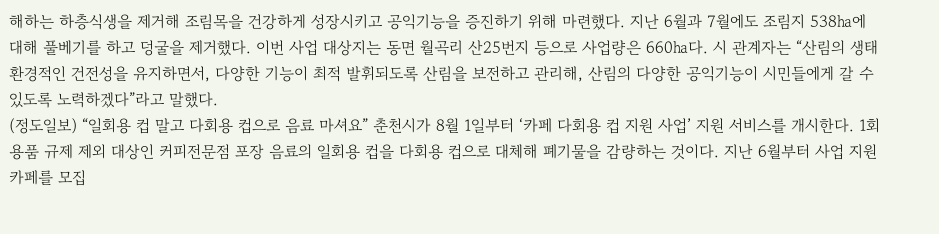해하는 하층식생을 제거해 조림목을 건강하게 성장시키고 공익기능을 증진하기 위해 마련했다. 지난 6월과 7월에도 조림지 538㏊에 대해 풀베기를 하고 덩굴을 제거했다. 이번 사업 대상지는 동면 월곡리 산25번지 등으로 사업량은 660㏊다. 시 관계자는 “산림의 생태 환경적인 건전성을 유지하면서, 다양한 기능이 최적 발휘되도록 산림을 보전하고 관리해, 산림의 다양한 공익기능이 시민들에게 갈 수 있도록 노력하겠다”라고 말했다.
(정도일보) “일회용 컵 말고 다회용 컵으로 음료 마셔요” 춘천시가 8월 1일부터 ‘카페 다회용 컵 지원 사업’ 지원 서비스를 개시한다. 1회용품 규제 제외 대상인 커피전문점 포장 음료의 일회용 컵을 다회용 컵으로 대체해 폐기물을 감량하는 것이다. 지난 6월부터 사업 지원 카페를 모집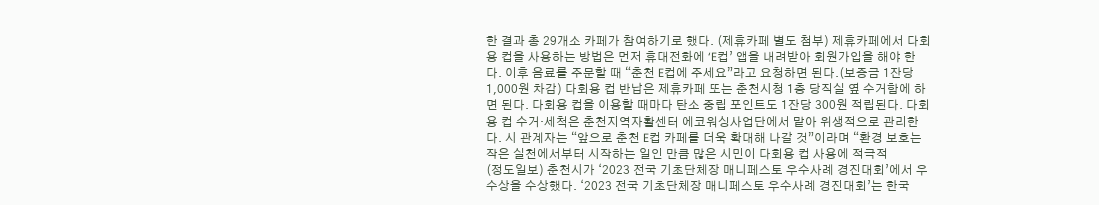한 결과 총 29개소 카페가 참여하기로 했다. (제휴카페 별도 첨부) 제휴카페에서 다회용 컵을 사용하는 방법은 먼저 휴대전화에 ‘E컵’ 앱을 내려받아 회원가입을 해야 한다. 이후 음료를 주문할 때 “춘천 E컵에 주세요”라고 요청하면 된다.(보증금 1잔당 1,000원 차감) 다회용 컵 반납은 제휴카페 또는 춘천시청 1층 당직실 옆 수거함에 하면 된다. 다회용 컵을 이용할 때마다 탄소 중립 포인트도 1잔당 300원 적립된다. 다회용 컵 수거·세척은 춘천지역자활센터 에코워싱사업단에서 맡아 위생적으로 관리한다. 시 관계자는 “앞으로 춘천 E컵 카페를 더욱 확대해 나갈 것”이라며 “환경 보호는 작은 실천에서부터 시작하는 일인 만큼 많은 시민이 다회용 컵 사용에 적극적
(정도일보) 춘천시가 ‘2023 전국 기초단체장 매니페스토 우수사례 경진대회’에서 우수상을 수상했다. ‘2023 전국 기초단체장 매니페스토 우수사례 경진대회’는 한국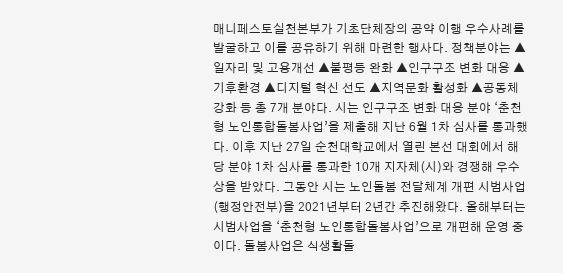매니페스토실천본부가 기초단체장의 공약 이행 우수사례를 발굴하고 이를 공유하기 위해 마련한 행사다. 정책분야는 ▲일자리 및 고용개선 ▲불평등 완화 ▲인구구조 변화 대응 ▲기후환경 ▲디지털 혁신 선도 ▲지역문화 활성화 ▲공동체 강화 등 총 7개 분야다. 시는 인구구조 변화 대응 분야 ‘춘천형 노인통합돌봄사업’을 제출해 지난 6월 1차 심사를 통과했다. 이후 지난 27일 순천대학교에서 열린 본선 대회에서 해당 분야 1차 심사를 통과한 10개 지자체(시)와 경쟁해 우수상을 받았다. 그동안 시는 노인돌봄 전달체계 개편 시범사업(행정안전부)을 2021년부터 2년간 추진해왔다. 올해부터는 시범사업을 ‘춘천형 노인통합돌봄사업’으로 개편해 운영 중이다. 돌봄사업은 식생활돌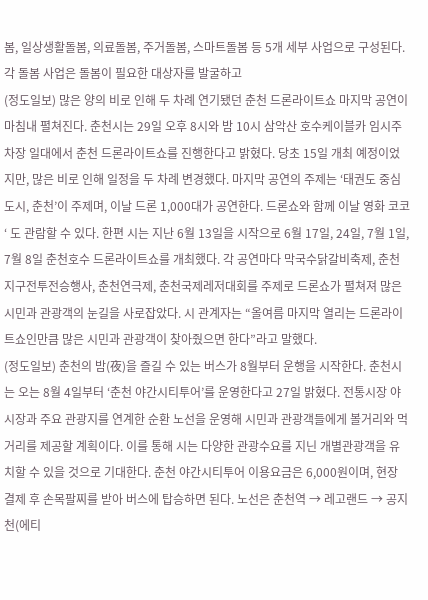봄, 일상생활돌봄, 의료돌봄, 주거돌봄, 스마트돌봄 등 5개 세부 사업으로 구성된다. 각 돌봄 사업은 돌봄이 필요한 대상자를 발굴하고
(정도일보) 많은 양의 비로 인해 두 차례 연기됐던 춘천 드론라이트쇼 마지막 공연이 마침내 펼쳐진다. 춘천시는 29일 오후 8시와 밤 10시 삼악산 호수케이블카 임시주차장 일대에서 춘천 드론라이트쇼를 진행한다고 밝혔다. 당초 15일 개최 예정이었지만, 많은 비로 인해 일정을 두 차례 변경했다. 마지막 공연의 주제는 ‘태권도 중심도시, 춘천’이 주제며, 이날 드론 1,000대가 공연한다. 드론쇼와 함께 이날 영화 코코‘ 도 관람할 수 있다. 한편 시는 지난 6월 13일을 시작으로 6월 17일, 24일, 7월 1일, 7월 8일 춘천호수 드론라이트쇼를 개최했다. 각 공연마다 막국수닭갈비축제, 춘천지구전투전승행사, 춘천연극제, 춘천국제레저대회를 주제로 드론쇼가 펼쳐져 많은 시민과 관광객의 눈길을 사로잡았다. 시 관계자는 “올여름 마지막 열리는 드론라이트쇼인만큼 많은 시민과 관광객이 찾아줬으면 한다”라고 말했다.
(정도일보) 춘천의 밤(夜)을 즐길 수 있는 버스가 8월부터 운행을 시작한다. 춘천시는 오는 8월 4일부터 ‘춘천 야간시티투어’를 운영한다고 27일 밝혔다. 전통시장 야시장과 주요 관광지를 연계한 순환 노선을 운영해 시민과 관광객들에게 볼거리와 먹거리를 제공할 계획이다. 이를 통해 시는 다양한 관광수요를 지닌 개별관광객을 유치할 수 있을 것으로 기대한다. 춘천 야간시티투어 이용요금은 6,000원이며, 현장 결제 후 손목팔찌를 받아 버스에 탑승하면 된다. 노선은 춘천역 → 레고랜드 → 공지천(에티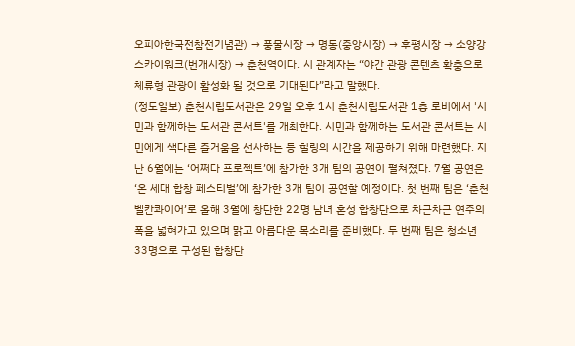오피아한국전참전기념관) → 풍물시장 → 명동(중앙시장) → 후평시장 → 소양강스카이워크(번개시장) → 춘천역이다. 시 관계자는 “야간 관광 콘텐츠 확충으로 체류형 관광이 활성화 될 것으로 기대된다”라고 말했다.
(정도일보) 춘천시립도서관은 29일 오후 1시 춘천시립도서관 1층 로비에서 '시민과 함께하는 도서관 콘서트'를 개최한다. 시민과 함께하는 도서관 콘서트는 시민에게 색다른 즐거움을 선사하는 등 힐링의 시간을 제공하기 위해 마련했다. 지난 6월에는 ‘어쩌다 프로젝트’에 참가한 3개 팀의 공연이 펼쳐졌다. 7월 공연은 ‘온 세대 합창 페스티벌’에 참가한 3개 팀이 공연할 예정이다. 첫 번째 팀은 ‘춘천벨칸콰이어’로 올해 3월에 창단한 22명 남녀 혼성 합창단으로 차근차근 연주의 폭을 넓혀가고 있으며 맑고 아름다운 목소리를 준비했다. 두 번째 팀은 청소년 33명으로 구성된 합창단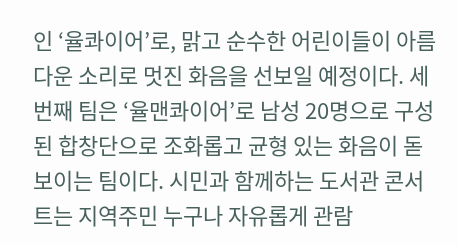인 ‘율콰이어’로, 맑고 순수한 어린이들이 아름다운 소리로 멋진 화음을 선보일 예정이다. 세 번째 팀은 ‘율맨콰이어’로 남성 20명으로 구성된 합창단으로 조화롭고 균형 있는 화음이 돋보이는 팀이다. 시민과 함께하는 도서관 콘서트는 지역주민 누구나 자유롭게 관람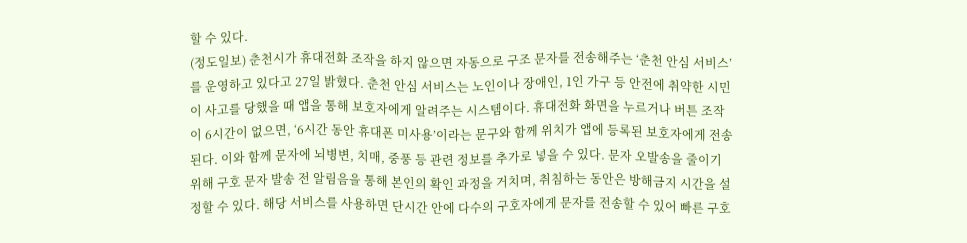할 수 있다.
(정도일보) 춘천시가 휴대전화 조작을 하지 않으면 자동으로 구조 문자를 전송해주는 ‘춘천 안심 서비스’를 운영하고 있다고 27일 밝혔다. 춘천 안심 서비스는 노인이나 장애인, 1인 가구 등 안전에 취약한 시민이 사고를 당했을 때 앱을 통해 보호자에게 알려주는 시스템이다. 휴대전화 화면을 누르거나 버튼 조작이 6시간이 없으면, ‘6시간 동안 휴대폰 미사용’이라는 문구와 함께 위치가 앱에 등록된 보호자에게 전송된다. 이와 함께 문자에 뇌병변, 치매, 중풍 등 관련 정보를 추가로 넣을 수 있다. 문자 오발송을 줄이기 위해 구호 문자 발송 전 알림음을 통해 본인의 확인 과정을 거치며, 취침하는 동안은 방해금지 시간을 설정할 수 있다. 해당 서비스를 사용하면 단시간 안에 다수의 구호자에게 문자를 전송할 수 있어 빠른 구호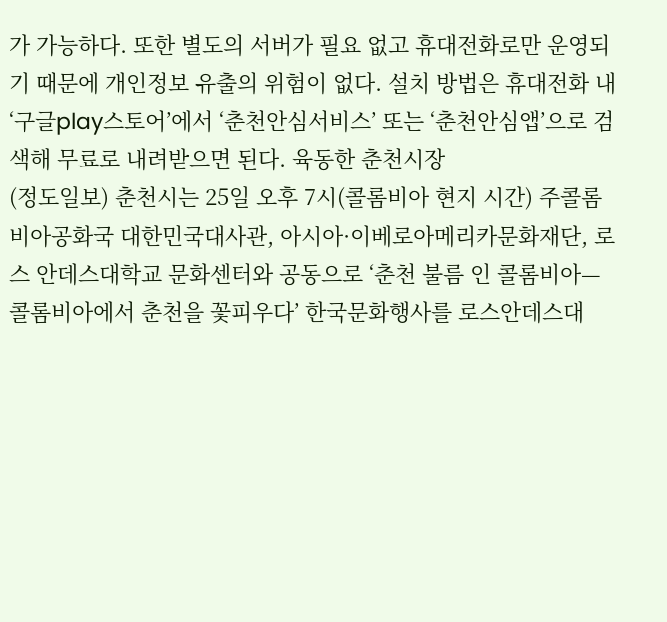가 가능하다. 또한 별도의 서버가 필요 없고 휴대전화로만 운영되기 때문에 개인정보 유출의 위험이 없다. 설치 방법은 휴대전화 내 ‘구글play스토어’에서 ‘춘천안심서비스’ 또는 ‘춘천안심앱’으로 검색해 무료로 내려받으면 된다. 육동한 춘천시장
(정도일보) 춘천시는 25일 오후 7시(콜롬비아 현지 시간) 주콜롬비아공화국 대한민국대사관, 아시아·이베로아메리카문화재단, 로스 안데스대학교 문화센터와 공동으로 ‘춘천 불름 인 콜롬비아—콜롬비아에서 춘천을 꽃피우다’ 한국문화행사를 로스안데스대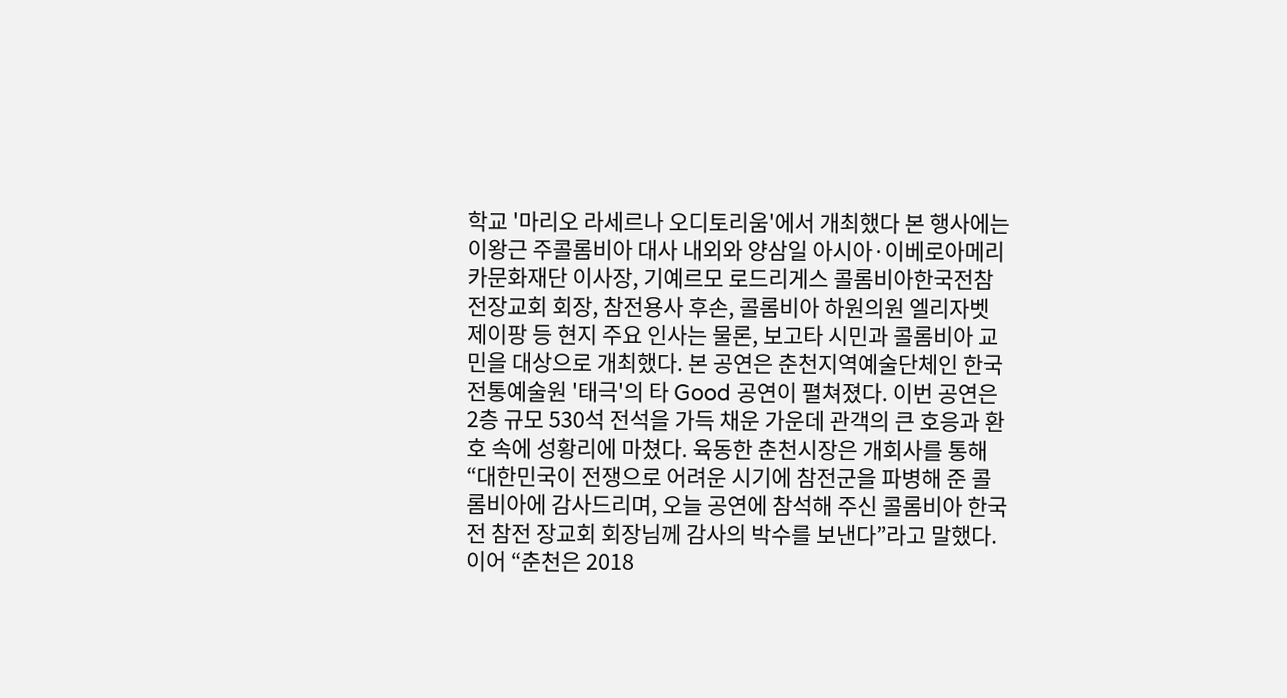학교 '마리오 라세르나 오디토리움'에서 개최했다 본 행사에는 이왕근 주콜롬비아 대사 내외와 양삼일 아시아·이베로아메리카문화재단 이사장, 기예르모 로드리게스 콜롬비아한국전참전장교회 회장, 참전용사 후손, 콜롬비아 하원의원 엘리자벳 제이팡 등 현지 주요 인사는 물론, 보고타 시민과 콜롬비아 교민을 대상으로 개최했다. 본 공연은 춘천지역예술단체인 한국전통예술원 '태극'의 타 Good 공연이 펼쳐졌다. 이번 공연은 2층 규모 530석 전석을 가득 채운 가운데 관객의 큰 호응과 환호 속에 성황리에 마쳤다. 육동한 춘천시장은 개회사를 통해 “대한민국이 전쟁으로 어려운 시기에 참전군을 파병해 준 콜롬비아에 감사드리며, 오늘 공연에 참석해 주신 콜롬비아 한국전 참전 장교회 회장님께 감사의 박수를 보낸다”라고 말했다. 이어 “춘천은 2018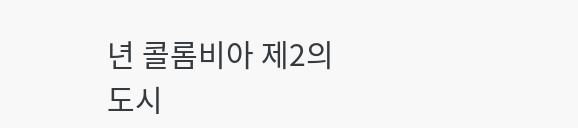년 콜롬비아 제2의 도시